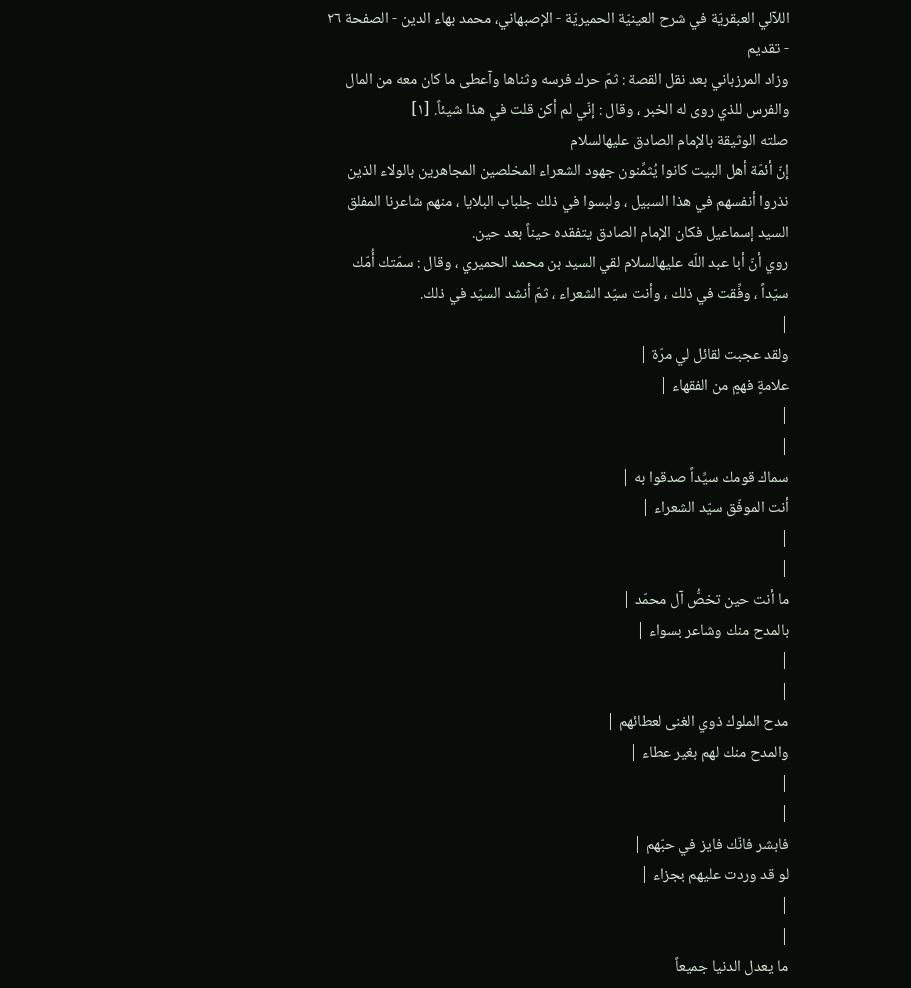اللآلي العبقريّة في شرح العينيّة الحميريّة - الإصبهاني، محمد بهاء الدين - الصفحة ٢٦ - تقديم
وزاد المرزباني بعد نقل القصة : ثمّ حرك فرسه وثناها وآعطى ما كان معه من المال والفرس للذي روى له الخبر ، وقال : إنّي لم أكن قلت في هذا شيئاً. [١]
صلته الوثيقة بالإمام الصادق عليهالسلام
إنّ أئمّة أهل البيت كانوا يُثمِّنون جهود الشعراء المخلصين المجاهرين بالولاء الذين نذروا أنفسهم في هذا السبيل ، ولبسوا في ذلك جلباب البلايا ، منهم شاعرنا المفلق السيد إسماعيل فكان الإمام الصادق يتفقده حيناً بعد حين.
روي أنّ أبا عبد اللّه عليهالسلام لقي السيد بن محمد الحميري ، وقال : سمّتك أُمّك سيّداً ، وفِّقت في ذلك ، وأنت سيّد الشعراء ، ثمّ أنشد السيّد في ذلك.
|
ولقد عجبت لقائل لي مرّة |
علامةٍ فهمٍ من الفقهاء |
|
|
سماك قومك سيِّداً صدقوا به |
أنت الموفّق سيّد الشعراء |
|
|
ما أنت حين تخصُّ آل محمّد |
بالمدح منك وشاعر بسواء |
|
|
مدح الملوك ذوي الغنى لعطائهم |
والمدح منك لهم بغير عطاء |
|
|
فابشر فانّك فايز في حبّهم |
لو قد وردت عليهم بجزاء |
|
|
ما يعدل الدنيا جميعاً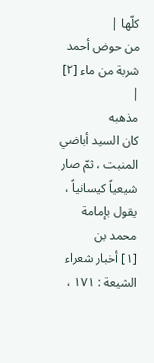كلّها |
من حوض أحمد شربة من ماء [٢] |
مذهبه
كان السيد أباضي المنبت ، ثمّ صار شيعياً كيسانياً ، يقول بإمامة محمد بن
[١] أخبار شعراء الشيعة : ١٧١ ،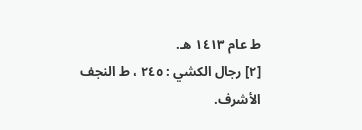ط عام ١٤١٣ هـ.
[٢] رجال الكشي : ٢٤٥ ، ط النجف الأشرف.